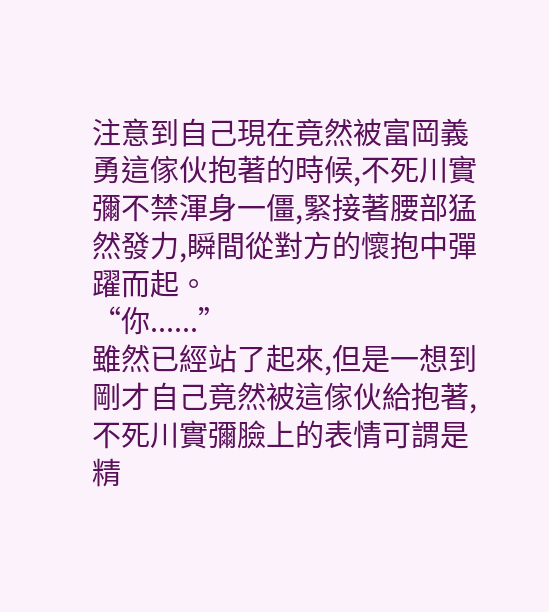注意到自己現在竟然被富岡義勇這傢伙抱著的時候,不死川實彌不禁渾身一僵,緊接著腰部猛然發力,瞬間從對方的懷抱中彈躍而起。
“你......”
雖然已經站了起來,但是一想到剛才自己竟然被這傢伙給抱著,不死川實彌臉上的表情可謂是精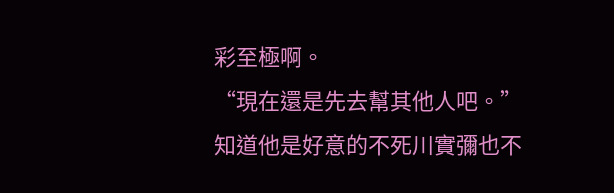彩至極啊。
“現在還是先去幫其他人吧。”
知道他是好意的不死川實彌也不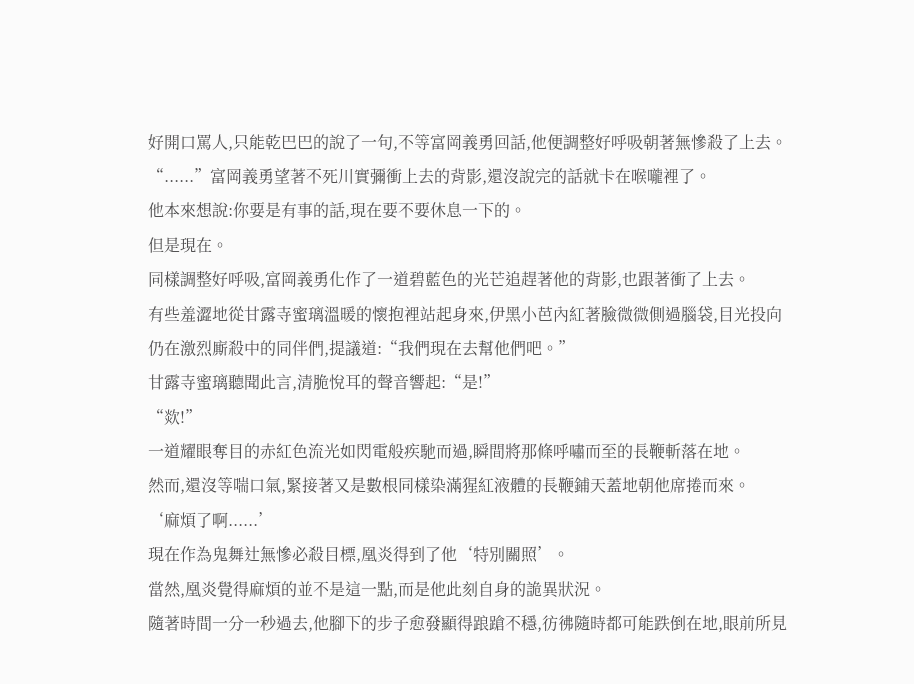好開口罵人,只能乾巴巴的說了一句,不等富岡義勇回話,他便調整好呼吸朝著無慘殺了上去。
“......”富岡義勇望著不死川實彌衝上去的背影,還沒說完的話就卡在喉嚨裡了。
他本來想說:你要是有事的話,現在要不要休息一下的。
但是現在。
同樣調整好呼吸,富岡義勇化作了一道碧藍色的光芒追趕著他的背影,也跟著衝了上去。
有些羞澀地從甘露寺蜜璃溫暖的懷抱裡站起身來,伊黑小芭內紅著臉微微側過腦袋,目光投向仍在激烈廝殺中的同伴們,提議道:“我們現在去幫他們吧。”
甘露寺蜜璃聽聞此言,清脆悅耳的聲音響起:“是!”
“欻!”
一道耀眼奪目的赤紅色流光如閃電般疾馳而過,瞬間將那條呼嘯而至的長鞭斬落在地。
然而,還沒等喘口氣,緊接著又是數根同樣染滿猩紅液體的長鞭鋪天蓋地朝他席捲而來。
‘麻煩了啊......’
現在作為鬼舞辻無慘必殺目標,凰炎得到了他‘特別關照’。
當然,凰炎覺得麻煩的並不是這一點,而是他此刻自身的詭異狀況。
隨著時間一分一秒過去,他腳下的步子愈發顯得踉蹌不穩,彷彿隨時都可能跌倒在地,眼前所見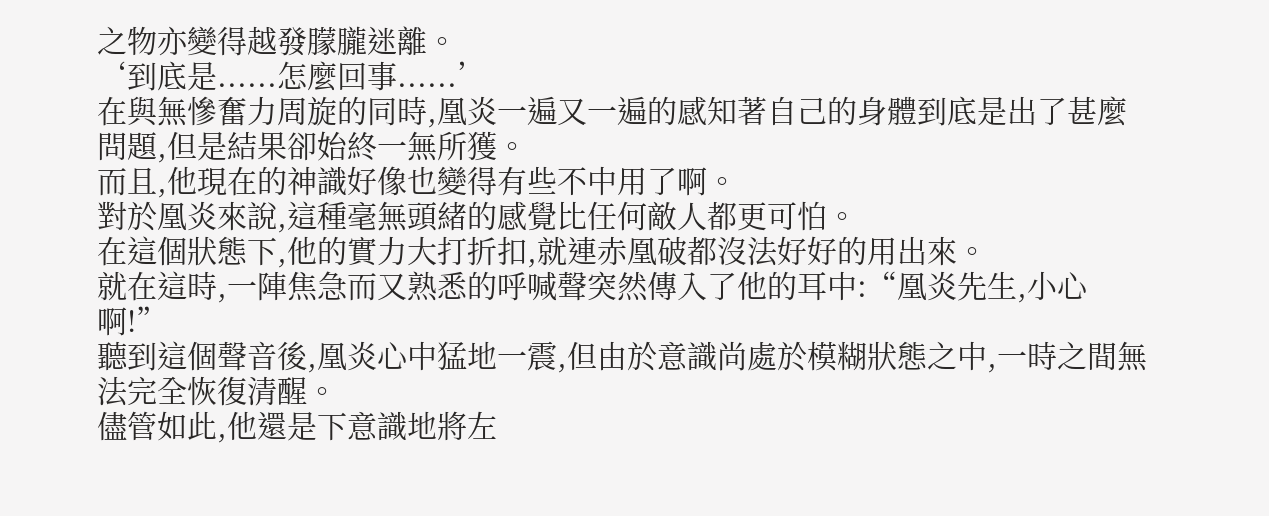之物亦變得越發朦朧迷離。
‘到底是......怎麼回事......’
在與無慘奮力周旋的同時,凰炎一遍又一遍的感知著自己的身體到底是出了甚麼問題,但是結果卻始終一無所獲。
而且,他現在的神識好像也變得有些不中用了啊。
對於凰炎來說,這種毫無頭緒的感覺比任何敵人都更可怕。
在這個狀態下,他的實力大打折扣,就連赤凰破都沒法好好的用出來。
就在這時,一陣焦急而又熟悉的呼喊聲突然傳入了他的耳中:“凰炎先生,小心啊!”
聽到這個聲音後,凰炎心中猛地一震,但由於意識尚處於模糊狀態之中,一時之間無法完全恢復清醒。
儘管如此,他還是下意識地將左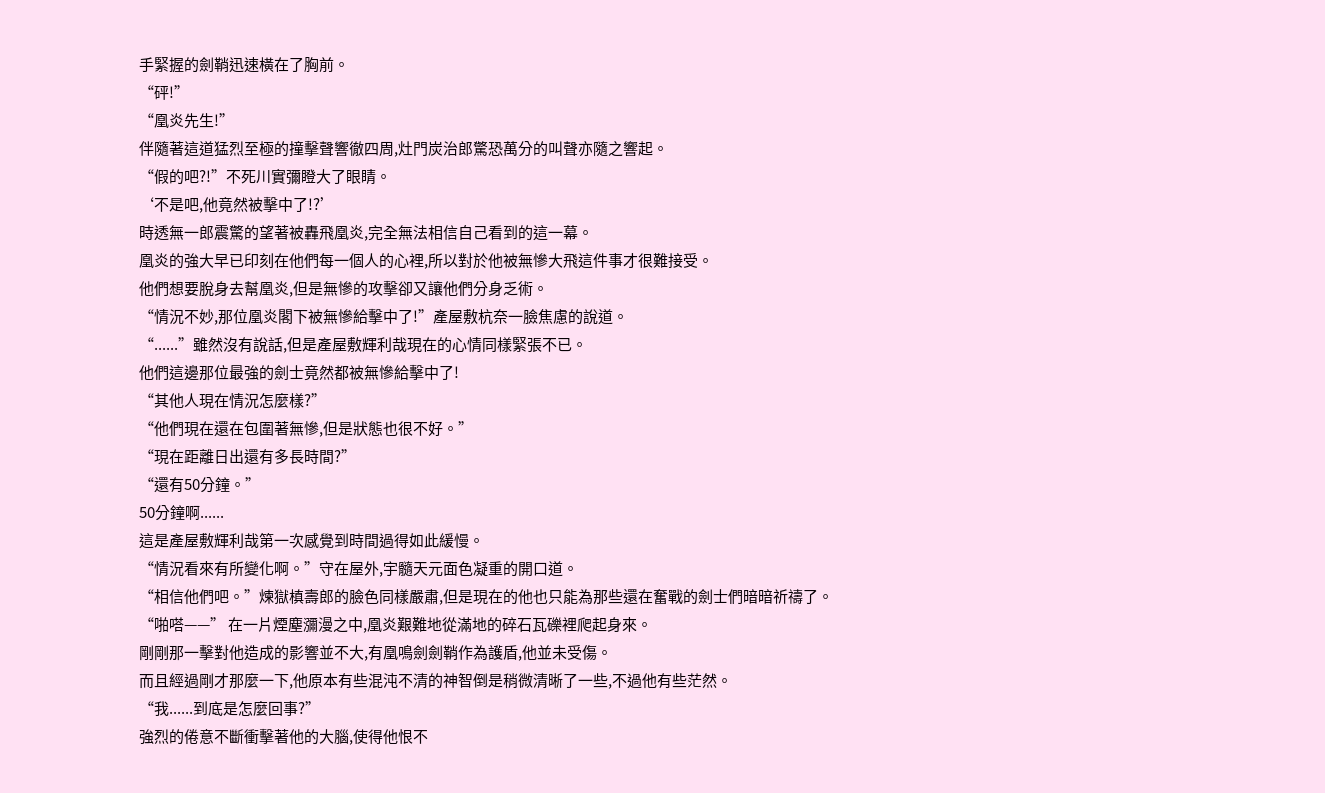手緊握的劍鞘迅速橫在了胸前。
“砰!”
“凰炎先生!”
伴隨著這道猛烈至極的撞擊聲響徹四周,灶門炭治郎驚恐萬分的叫聲亦隨之響起。
“假的吧?!”不死川實彌瞪大了眼睛。
‘不是吧,他竟然被擊中了!?’
時透無一郎震驚的望著被轟飛凰炎,完全無法相信自己看到的這一幕。
凰炎的強大早已印刻在他們每一個人的心裡,所以對於他被無慘大飛這件事才很難接受。
他們想要脫身去幫凰炎,但是無慘的攻擊卻又讓他們分身乏術。
“情況不妙,那位凰炎閣下被無慘給擊中了!”產屋敷杭奈一臉焦慮的說道。
“......”雖然沒有說話,但是產屋敷輝利哉現在的心情同樣緊張不已。
他們這邊那位最強的劍士竟然都被無慘給擊中了!
“其他人現在情況怎麼樣?”
“他們現在還在包圍著無慘,但是狀態也很不好。”
“現在距離日出還有多長時間?”
“還有50分鐘。”
50分鐘啊......
這是產屋敷輝利哉第一次感覺到時間過得如此緩慢。
“情況看來有所變化啊。”守在屋外,宇髓天元面色凝重的開口道。
“相信他們吧。”煉獄槙壽郎的臉色同樣嚴肅,但是現在的他也只能為那些還在奮戰的劍士們暗暗祈禱了。
“啪嗒——” 在一片煙塵瀰漫之中,凰炎艱難地從滿地的碎石瓦礫裡爬起身來。
剛剛那一擊對他造成的影響並不大,有凰鳴劍劍鞘作為護盾,他並未受傷。
而且經過剛才那麼一下,他原本有些混沌不清的神智倒是稍微清晰了一些,不過他有些茫然。
“我......到底是怎麼回事?”
強烈的倦意不斷衝擊著他的大腦,使得他恨不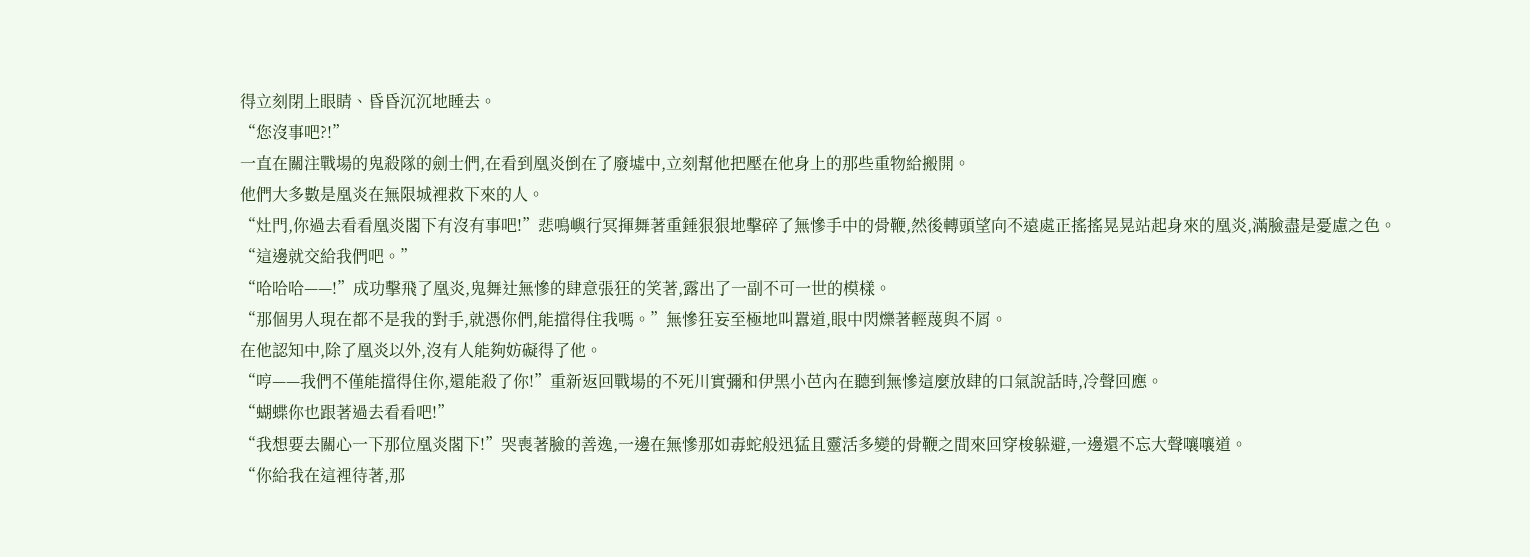得立刻閉上眼睛、昏昏沉沉地睡去。
“您沒事吧?!”
一直在關注戰場的鬼殺隊的劍士們,在看到凰炎倒在了廢墟中,立刻幫他把壓在他身上的那些重物給搬開。
他們大多數是凰炎在無限城裡救下來的人。
“灶門,你過去看看凰炎閣下有沒有事吧!”悲鳴嶼行冥揮舞著重錘狠狠地擊碎了無慘手中的骨鞭,然後轉頭望向不遠處正搖搖晃晃站起身來的凰炎,滿臉盡是憂慮之色。
“這邊就交給我們吧。”
“哈哈哈——!”成功擊飛了凰炎,鬼舞辻無慘的肆意張狂的笑著,露出了一副不可一世的模樣。
“那個男人現在都不是我的對手,就憑你們,能擋得住我嗎。”無慘狂妄至極地叫囂道,眼中閃爍著輕蔑與不屑。
在他認知中,除了凰炎以外,沒有人能夠妨礙得了他。
“哼——我們不僅能擋得住你,還能殺了你!”重新返回戰場的不死川實彌和伊黑小芭內在聽到無慘這麼放肆的口氣說話時,冷聲回應。
“蝴蝶你也跟著過去看看吧!”
“我想要去關心一下那位凰炎閣下!”哭喪著臉的善逸,一邊在無慘那如毒蛇般迅猛且靈活多變的骨鞭之間來回穿梭躲避,一邊還不忘大聲嚷嚷道。
“你給我在這裡待著,那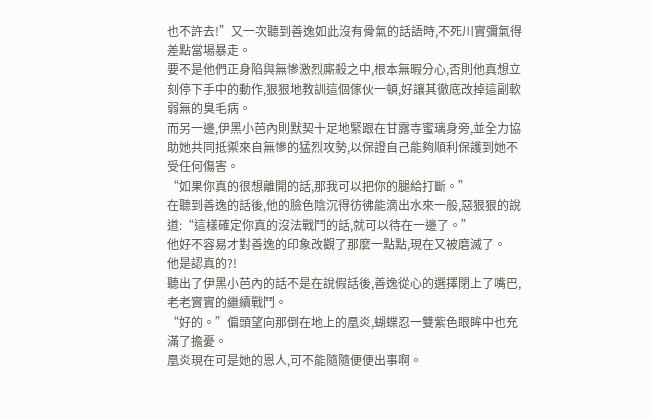也不許去!”又一次聽到善逸如此沒有骨氣的話語時,不死川實彌氣得差點當場暴走。
要不是他們正身陷與無慘激烈廝殺之中,根本無暇分心,否則他真想立刻停下手中的動作,狠狠地教訓這個傢伙一頓,好讓其徹底改掉這副軟弱無的臭毛病。
而另一邊,伊黑小芭內則默契十足地緊跟在甘露寺蜜璃身旁,並全力協助她共同抵禦來自無慘的猛烈攻勢,以保證自己能夠順利保護到她不受任何傷害。
“如果你真的很想離開的話,那我可以把你的腿給打斷。”
在聽到善逸的話後,他的臉色陰沉得彷彿能滴出水來一般,惡狠狠的說道:“這樣確定你真的沒法戰鬥的話,就可以待在一邊了。”
他好不容易才對善逸的印象改觀了那麼一點點,現在又被磨滅了。
他是認真的?!
聽出了伊黑小芭內的話不是在說假話後,善逸從心的選擇閉上了嘴巴,老老實實的繼續戰鬥。
“好的。”偏頭望向那倒在地上的凰炎,蝴蝶忍一雙紫色眼眸中也充滿了擔憂。
凰炎現在可是她的恩人,可不能隨隨便便出事啊。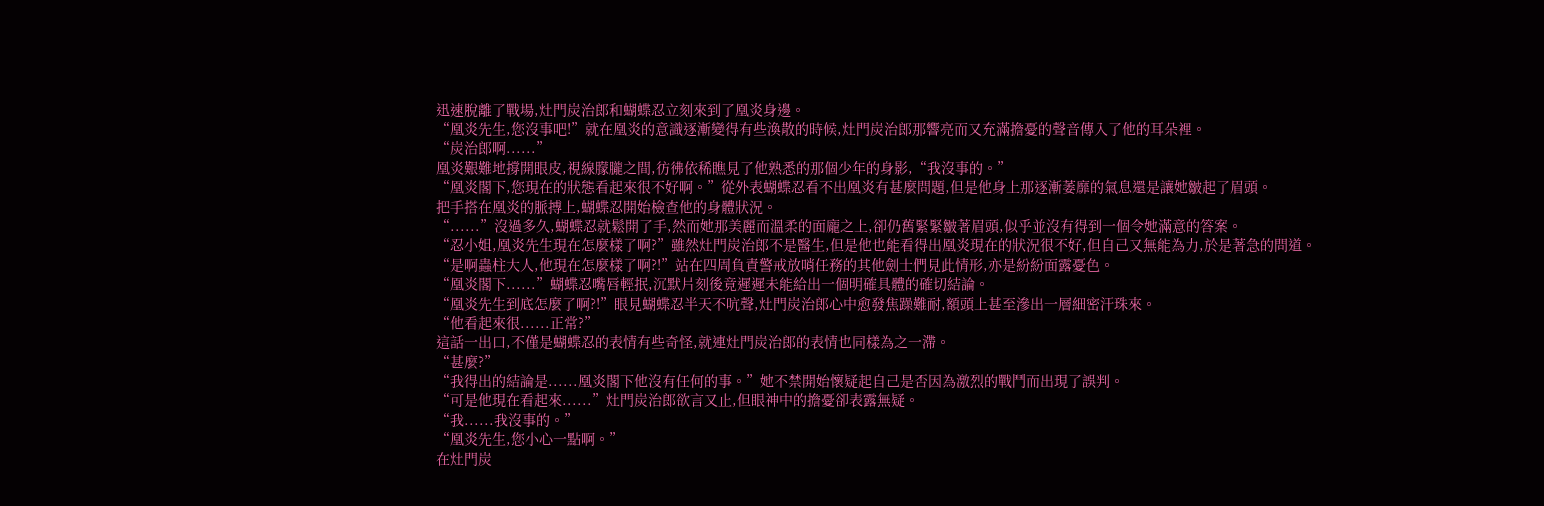迅速脫離了戰場,灶門炭治郎和蝴蝶忍立刻來到了凰炎身邊。
“凰炎先生,您沒事吧!”就在凰炎的意識逐漸變得有些渙散的時候,灶門炭治郎那響亮而又充滿擔憂的聲音傳入了他的耳朵裡。
“炭治郎啊......”
凰炎艱難地撐開眼皮,視線朦朧之間,彷彿依稀瞧見了他熟悉的那個少年的身影,“我沒事的。”
“凰炎閣下,您現在的狀態看起來很不好啊。”從外表蝴蝶忍看不出凰炎有甚麼問題,但是他身上那逐漸萎靡的氣息還是讓她皺起了眉頭。
把手搭在凰炎的脈搏上,蝴蝶忍開始檢查他的身體狀況。
“......”沒過多久,蝴蝶忍就鬆開了手,然而她那美麗而溫柔的面龐之上,卻仍舊緊緊皺著眉頭,似乎並沒有得到一個令她滿意的答案。
“忍小姐,凰炎先生現在怎麼樣了啊?”雖然灶門炭治郎不是醫生,但是他也能看得出凰炎現在的狀況很不好,但自己又無能為力,於是著急的問道。
“是啊蟲柱大人,他現在怎麼樣了啊?!”站在四周負責警戒放哨任務的其他劍士們見此情形,亦是紛紛面露憂色。
“凰炎閣下......”蝴蝶忍嘴唇輕抿,沉默片刻後竟遲遲未能給出一個明確具體的確切結論。
“凰炎先生到底怎麼了啊?!”眼見蝴蝶忍半天不吭聲,灶門炭治郎心中愈發焦躁難耐,額頭上甚至滲出一層細密汗珠來。
“他看起來很......正常?”
這話一出口,不僅是蝴蝶忍的表情有些奇怪,就連灶門炭治郎的表情也同樣為之一滯。
“甚麼?”
“我得出的結論是......凰炎閣下他沒有任何的事。”她不禁開始懷疑起自己是否因為激烈的戰鬥而出現了誤判。
“可是他現在看起來......”灶門炭治郎欲言又止,但眼神中的擔憂卻表露無疑。
“我......我沒事的。”
“凰炎先生,您小心一點啊。”
在灶門炭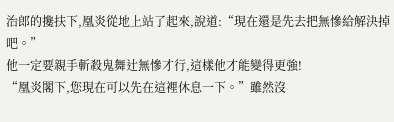治郎的攙扶下,凰炎從地上站了起來,說道:“現在還是先去把無慘給解決掉吧。”
他一定要親手斬殺鬼舞辻無慘才行,這樣他才能變得更強!
“凰炎閣下,您現在可以先在這裡休息一下。”雖然沒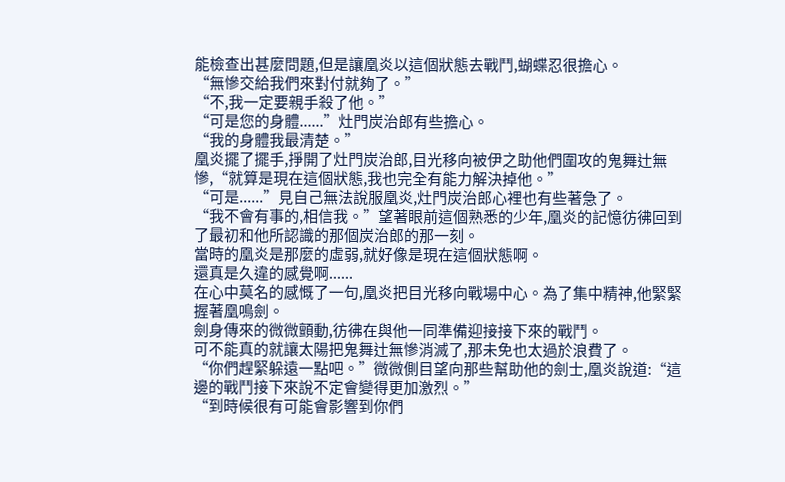能檢查出甚麼問題,但是讓凰炎以這個狀態去戰鬥,蝴蝶忍很擔心。
“無慘交給我們來對付就夠了。”
“不,我一定要親手殺了他。”
“可是您的身體......”灶門炭治郎有些擔心。
“我的身體我最清楚。”
凰炎擺了擺手,掙開了灶門炭治郎,目光移向被伊之助他們圍攻的鬼舞辻無慘,“就算是現在這個狀態,我也完全有能力解決掉他。”
“可是......”見自己無法說服凰炎,灶門炭治郎心裡也有些著急了。
“我不會有事的,相信我。”望著眼前這個熟悉的少年,凰炎的記憶彷彿回到了最初和他所認識的那個炭治郎的那一刻。
當時的凰炎是那麼的虛弱,就好像是現在這個狀態啊。
還真是久違的感覺啊......
在心中莫名的感慨了一句,凰炎把目光移向戰場中心。為了集中精神,他緊緊握著凰鳴劍。
劍身傳來的微微顫動,彷彿在與他一同準備迎接接下來的戰鬥。
可不能真的就讓太陽把鬼舞辻無慘消滅了,那未免也太過於浪費了。
“你們趕緊躲遠一點吧。”微微側目望向那些幫助他的劍士,凰炎說道:“這邊的戰鬥接下來說不定會變得更加激烈。”
“到時候很有可能會影響到你們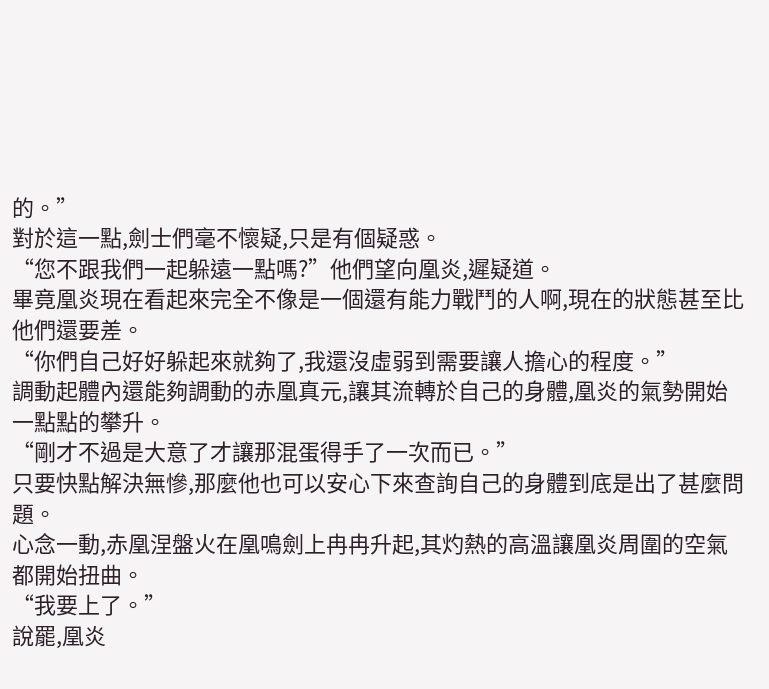的。”
對於這一點,劍士們毫不懷疑,只是有個疑惑。
“您不跟我們一起躲遠一點嗎?”他們望向凰炎,遲疑道。
畢竟凰炎現在看起來完全不像是一個還有能力戰鬥的人啊,現在的狀態甚至比他們還要差。
“你們自己好好躲起來就夠了,我還沒虛弱到需要讓人擔心的程度。”
調動起體內還能夠調動的赤凰真元,讓其流轉於自己的身體,凰炎的氣勢開始一點點的攀升。
“剛才不過是大意了才讓那混蛋得手了一次而已。”
只要快點解決無慘,那麼他也可以安心下來查詢自己的身體到底是出了甚麼問題。
心念一動,赤凰涅盤火在凰鳴劍上冉冉升起,其灼熱的高溫讓凰炎周圍的空氣都開始扭曲。
“我要上了。”
說罷,凰炎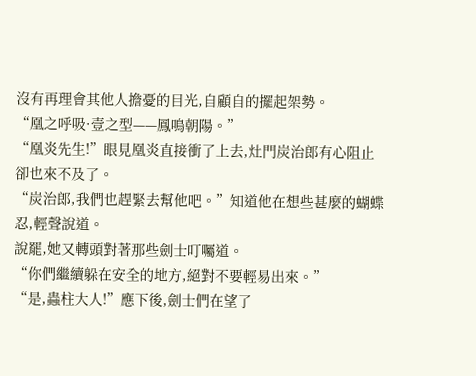沒有再理會其他人擔憂的目光,自顧自的擺起架勢。
“凰之呼吸·壹之型——鳳鳴朝陽。”
“凰炎先生!”眼見凰炎直接衝了上去,灶門炭治郎有心阻止卻也來不及了。
“炭治郎,我們也趕緊去幫他吧。”知道他在想些甚麼的蝴蝶忍,輕聲說道。
說罷,她又轉頭對著那些劍士叮囑道。
“你們繼續躲在安全的地方,絕對不要輕易出來。”
“是,蟲柱大人!”應下後,劍士們在望了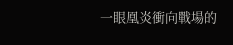一眼凰炎衝向戰場的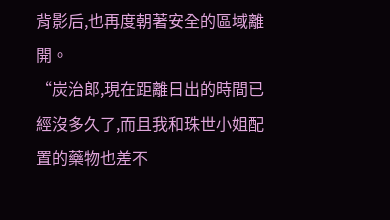背影后,也再度朝著安全的區域離開。
“炭治郎,現在距離日出的時間已經沒多久了,而且我和珠世小姐配置的藥物也差不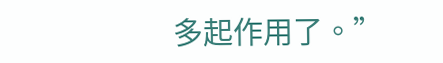多起作用了。”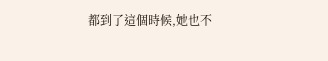都到了這個時候,她也不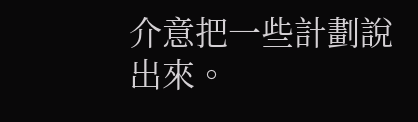介意把一些計劃說出來。